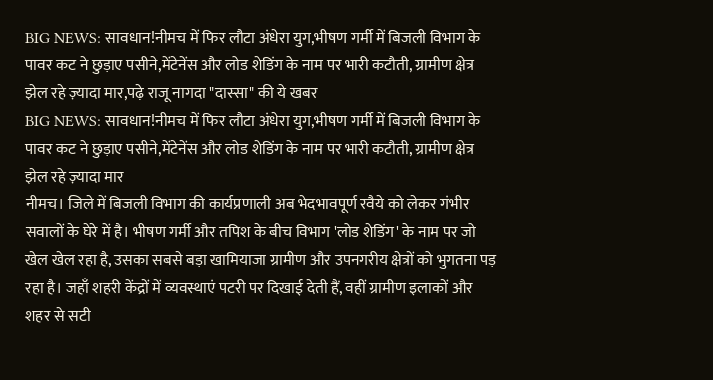BIG NEWS: सावधान!नीमच में फिर लौटा अंधेरा युग,भीषण गर्मी में बिजली विभाग के पावर कट ने छुड़ाए पसीने,मेंटेनेंस और लोड शेडिंग के नाम पर भारी कटौती, ग्रामीण क्षेत्र झेल रहे ज़्यादा मार,पढ़े राजू नागदा "दास्सा" की ये खबर
BIG NEWS: सावधान!नीमच में फिर लौटा अंधेरा युग,भीषण गर्मी में बिजली विभाग के पावर कट ने छुड़ाए पसीने,मेंटेनेंस और लोड शेडिंग के नाम पर भारी कटौती, ग्रामीण क्षेत्र झेल रहे ज़्यादा मार
नीमच। जिले में बिजली विभाग की कार्यप्रणाली अब भेदभावपूर्ण रवैये को लेकर गंभीर सवालों के घेरे में है। भीषण गर्मी और तपिश के बीच विभाग 'लोड शेडिंग' के नाम पर जो खेल खेल रहा है, उसका सबसे बड़ा खामियाजा ग्रामीण और उपनगरीय क्षेत्रों को भुगतना पड़ रहा है। जहाँ शहरी केंद्रों में व्यवस्थाएं पटरी पर दिखाई देती हैं, वहीं ग्रामीण इलाकों और शहर से सटी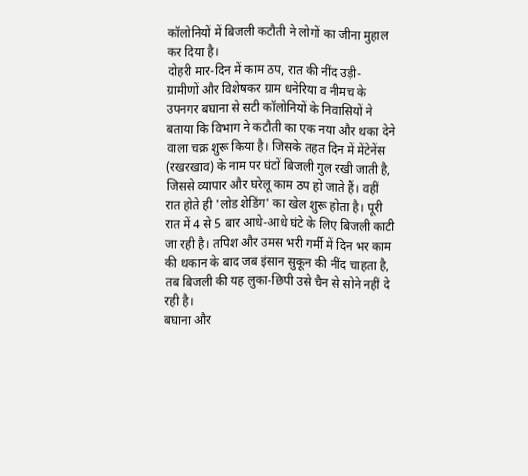कॉलोनियों में बिजली कटौती ने लोगों का जीना मुहाल कर दिया है।
दोहरी मार-दिन में काम ठप, रात की नींद उड़ी-
ग्रामीणों और विशेषकर ग्राम धनेरिया व नीमच के उपनगर बघाना से सटी कॉलोनियों के निवासियों ने बताया कि विभाग ने कटौती का एक नया और थका देने वाला चक्र शुरू किया है। जिसके तहत दिन में मेंटेनेंस (रखरखाव) के नाम पर घंटों बिजली गुल रखी जाती है, जिससे व्यापार और घरेलू काम ठप हो जाते हैं। वहीं रात होते ही 'लोड शेडिंग' का खेल शुरू होता है। पूरी रात में 4 से 5 बार आधे-आधे घंटे के लिए बिजली काटी जा रही है। तपिश और उमस भरी गर्मी में दिन भर काम की थकान के बाद जब इंसान सुकून की नींद चाहता है, तब बिजली की यह लुका-छिपी उसे चैन से सोने नहीं दे रही है।
बघाना और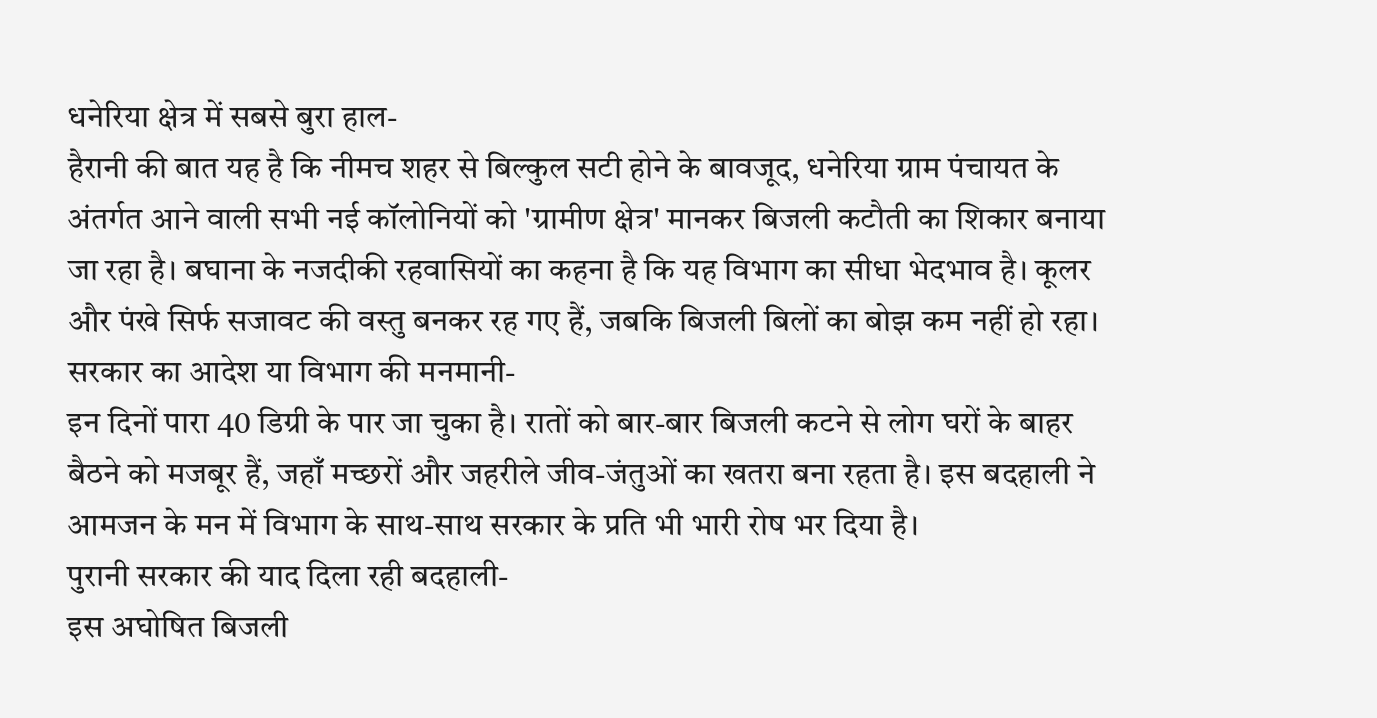धनेरिया क्षेत्र में सबसे बुरा हाल-
हैरानी की बात यह है कि नीमच शहर से बिल्कुल सटी होने के बावजूद, धनेरिया ग्राम पंचायत के अंतर्गत आने वाली सभी नई कॉलोनियों को 'ग्रामीण क्षेत्र' मानकर बिजली कटौती का शिकार बनाया जा रहा है। बघाना के नजदीकी रहवासियों का कहना है कि यह विभाग का सीधा भेदभाव है। कूलर और पंखे सिर्फ सजावट की वस्तु बनकर रह गए हैं, जबकि बिजली बिलों का बोझ कम नहीं हो रहा।
सरकार का आदेश या विभाग की मनमानी-
इन दिनों पारा 40 डिग्री के पार जा चुका है। रातों को बार-बार बिजली कटने से लोग घरों के बाहर बैठने को मजबूर हैं, जहाँ मच्छरों और जहरीले जीव-जंतुओं का खतरा बना रहता है। इस बदहाली ने आमजन के मन में विभाग के साथ-साथ सरकार के प्रति भी भारी रोष भर दिया है।
पुरानी सरकार की याद दिला रही बदहाली-
इस अघोषित बिजली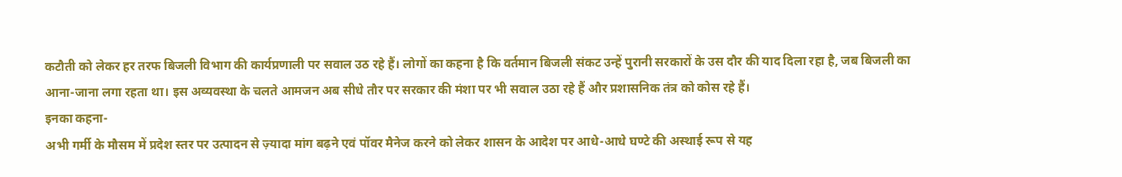कटौती को लेकर हर तरफ बिजली विभाग की कार्यप्रणाली पर सवाल उठ रहे हैं। लोगों का कहना है कि वर्तमान बिजली संकट उन्हें पुरानी सरकारों के उस दौर की याद दिला रहा है, जब बिजली का आना-जाना लगा रहता था। इस अव्यवस्था के चलते आमजन अब सीधे तौर पर सरकार की मंशा पर भी सवाल उठा रहे हैं और प्रशासनिक तंत्र को कोस रहे हैं।
इनका कहना-
अभी गर्मी के मौसम में प्रदेश स्तर पर उत्पादन से ज़्यादा मांग बढ़ने एवं पॉवर मैनेज करने को लेकर शासन के आदेश पर आधे-आधे घण्टे की अस्थाई रूप से यह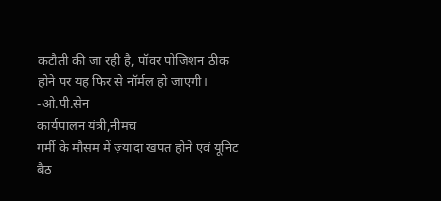कटौती की जा रही है, पॉवर पोजिशन ठीक होने पर यह फिर से नॉर्मल हो जाएगी।
-ओ.पी.सेन
कार्यपालन यंत्री,नीमच
गर्मी के मौसम में ज़्यादा खपत होने एवं यूनिट बैठ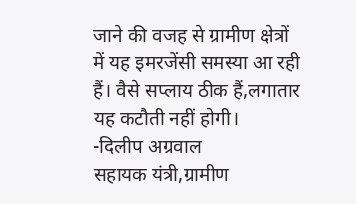जाने की वजह से ग्रामीण क्षेत्रों में यह इमरजेंसी समस्या आ रही हैं। वैसे सप्लाय ठीक हैं,लगातार यह कटौती नहीं होगी।
-दिलीप अग्रवाल
सहायक यंत्री,ग्रामीण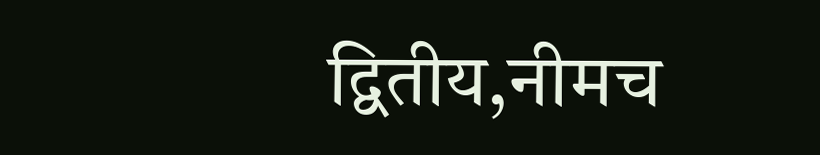द्वितीय,नीमच